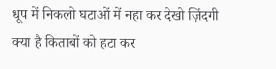धूप में निकलो घटाओं में नहा कर देखो ज़िंदगी क्या है किताबों को हटा कर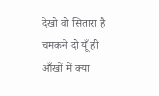देखो वो सितारा है चमकने दो यूँ ही आँखों में क्या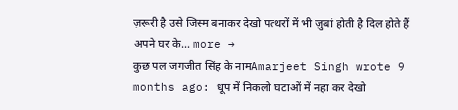ज़रूरी है उसे जिस्म बनाकर देखो पत्थरों में भी ज़ुबां होती है दिल होते हैं अपने घर के… more →
कुछ पल जगजीत सिंह के नामAmarjeet Singh wrote 9 months ago: धूप में निकलो घटाओं में नहा कर देखो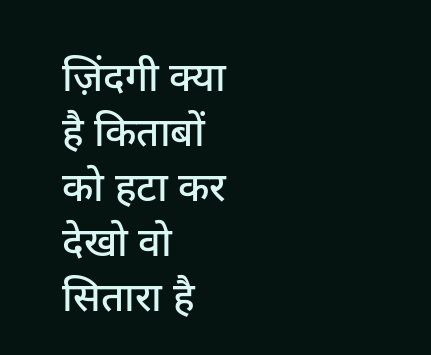ज़िंदगी क्या है किताबों को हटा कर देखो वो सितारा है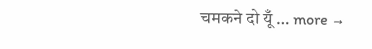चमकने दो यूँ … more →